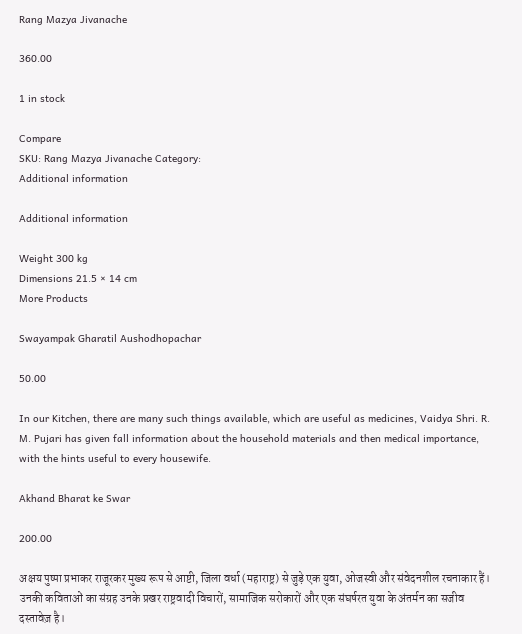Rang Mazya Jivanache

360.00

1 in stock

Compare
SKU: Rang Mazya Jivanache Category:
Additional information

Additional information

Weight 300 kg
Dimensions 21.5 × 14 cm
More Products

Swayampak Gharatil Aushodhopachar

50.00

In our Kitchen, there are many such things available, which are useful as medicines, Vaidya Shri. R. M. Pujari has given fall information about the household materials and then medical importance, with the hints useful to every housewife.

Akhand Bharat ke Swar

200.00

अक्षय पुष्पा प्रभाकर राजूरकर मुख्य रूप से आष्टी, जिला वर्धा (महाराष्ट्र) से जुड़े एक युवा, ओजस्वी और संवेदनशील रचनाकार हैं। उनकी कविताओं का संग्रह उनके प्रखर राष्ट्रवादी विचारों, सामाजिक सरोकारों और एक संघर्षरत युवा के अंतर्मन का सजीव दस्तावेज़ है।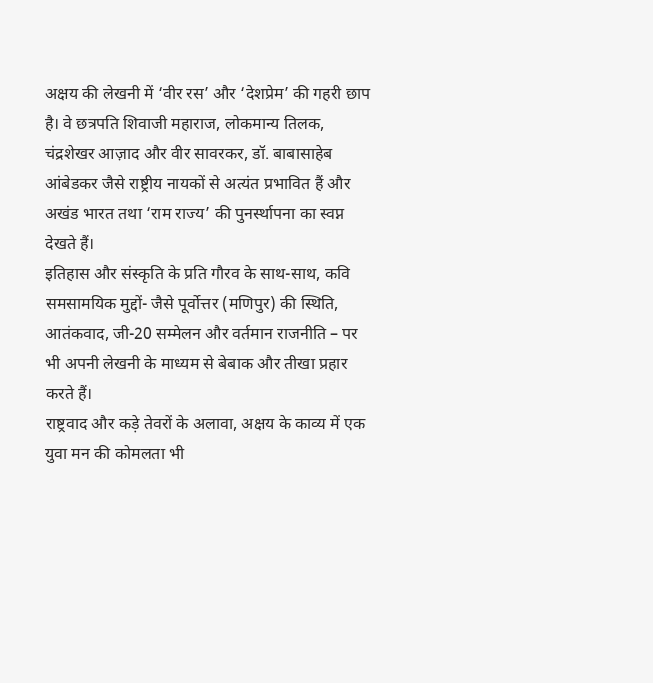अक्षय की लेखनी में ‘वीर रस’ और ‘देशप्रेम’ की गहरी छाप है। वे छत्रपति शिवाजी महाराज, लोकमान्य तिलक, चंद्रशेखर आज़ाद और वीर सावरकर, डॉ. बाबासाहेब आंबेडकर जैसे राष्ट्रीय नायकों से अत्यंत प्रभावित हैं और अखंड भारत तथा ‘राम राज्य’ की पुनर्स्थापना का स्वप्न देखते हैं।
इतिहास और संस्कृति के प्रति गौरव के साथ-साथ, कवि समसामयिक मुद्दों- जैसे पूर्वोत्तर (मणिपुर) की स्थिति, आतंकवाद, जी-20 सम्मेलन और वर्तमान राजनीति – पर भी अपनी लेखनी के माध्यम से बेबाक और तीखा प्रहार करते हैं।
राष्ट्रवाद और कड़े तेवरों के अलावा, अक्षय के काव्य में एक युवा मन की कोमलता भी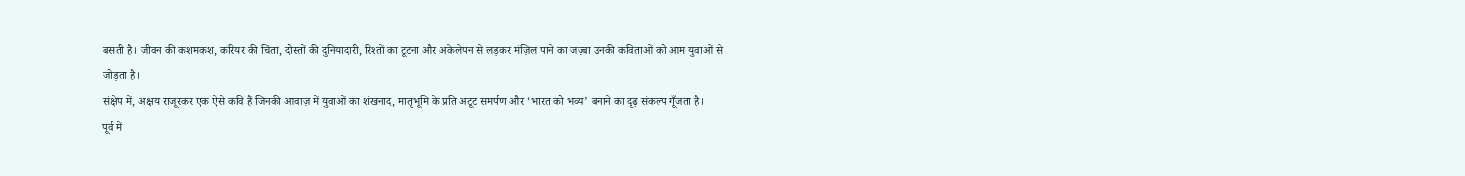बसती है। जीवन की कशमकश, करियर की चिंता, दोस्तों की दुनियादारी, रिश्तों का टूटना और अकेलेपन से लड़कर मंज़िल पाने का जज़्बा उनकी कविताओं को आम युवाओं से जोड़ता है।
संक्षेप में, अक्षय राजूरकर एक ऐसे कवि हैं जिनकी आवाज़ में युवाओं का शंखनाद, मातृभूमि के प्रति अटूट समर्पण और ‘भारत को भव्य’ बनाने का दृढ़ संकल्प गूँजता है।
पूर्व में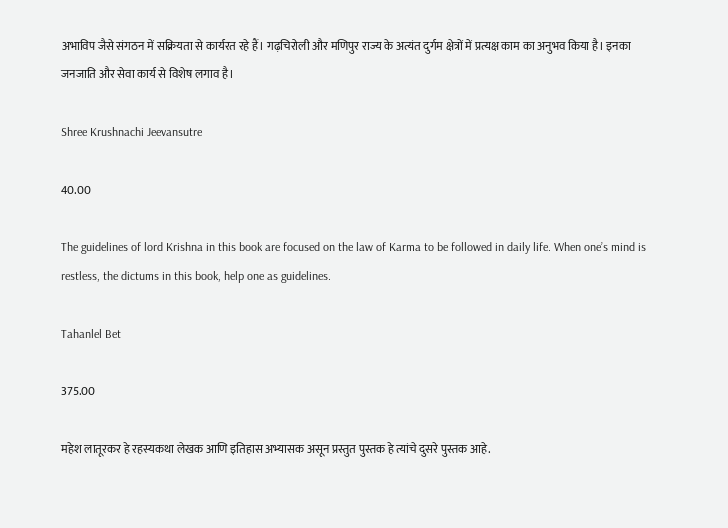अभाविप जैसे संगठन में सक्रियता से कार्यरत रहे हैं। गढ़चिरोली और मणिपुर राज्य के अत्यंत दुर्गम क्षेत्रों में प्रत्यक्ष काम का अनुभव किया है। इनका जनजाति और सेवा कार्य से विशेष लगाव है।

Shree Krushnachi Jeevansutre

40.00

The guidelines of lord Krishna in this book are focused on the law of Karma to be followed in daily life. When one’s mind is restless, the dictums in this book, help one as guidelines.

Tahanlel Bet

375.00

महेश लातूरकर हे रहस्यकथा लेखक आणि इतिहास अभ्यासक असून प्रस्तुत पुस्तक हे त्यांचे दुसरे पुस्तक आहे.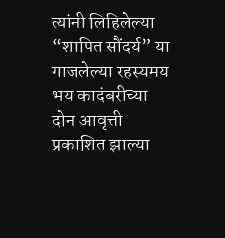त्यांनी लिहिलेल्या “शापित सौंदर्य” या गाजलेल्या रहस्यमय भय कादंबरीच्या दोन आवृत्ती प्रकाशित झाल्या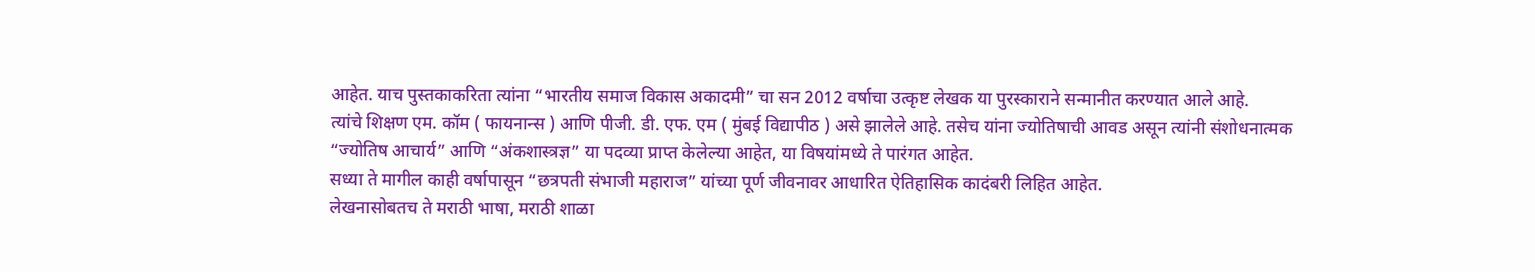आहेत. याच पुस्तकाकरिता त्यांना “भारतीय समाज विकास अकादमी” चा सन 2012 वर्षाचा उत्कृष्ट लेखक या पुरस्काराने सन्मानीत करण्यात आले आहे.
त्यांचे शिक्षण एम. कॉम ( फायनान्स ) आणि पीजी. डी. एफ. एम ( मुंबई विद्यापीठ ) असे झालेले आहे. तसेच यांना ज्योतिषाची आवड असून त्यांनी संशोधनात्मक “ज्योतिष आचार्य” आणि “अंकशास्त्रज्ञ” या पदव्या प्राप्त केलेल्या आहेत, या विषयांमध्ये ते पारंगत आहेत.
सध्या ते मागील काही वर्षापासून “छत्रपती संभाजी महाराज” यांच्या पूर्ण जीवनावर आधारित ऐतिहासिक कादंबरी लिहित आहेत.
लेखनासोबतच ते मराठी भाषा, मराठी शाळा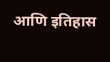आणि इतिहास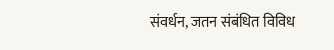संवर्धन, जतन संबंधित विविध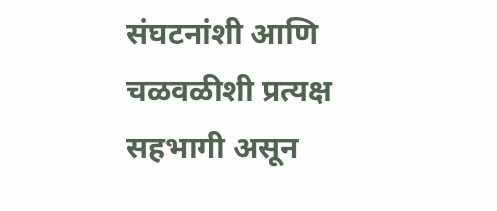संघटनांशी आणि चळवळीशी प्रत्यक्ष सहभागी असून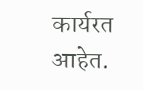कार्यरत आहेत.